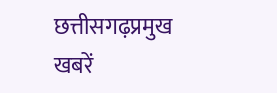छत्तीसगढ़प्रमुख खबरें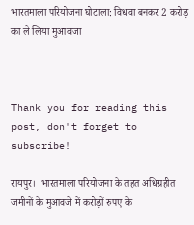भारतमाला परियोजना घोटाला: विधवा बनकर 2 करोड़ का ले लिया मुआवजा



Thank you for reading this post, don't forget to subscribe!

रायपुर।  भारतमाला परियोजना के तहत अधिग्रहीत जमीनों के मुआवजे में करोड़ों रुपए के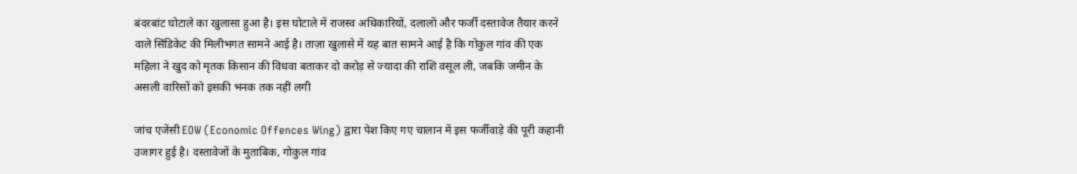बंदरबांट घोटाले का खुलासा हुआ है। इस घोटाले में राजस्व अधिकारियों, दलालों और फर्जी दस्तावेज तैयार करने वाले सिंडिकेट की मिलीभगत सामने आई है। ताज़ा खुलासे में यह बात सामने आई है कि गोकुल गांव की एक महिला ने खुद को मृतक किसान की विधवा बताकर दो करोड़ से ज्यादा की राशि वसूल ली, जबकि जमीन के असली वारिसों को इसकी भनक तक नहीं लगी

जांच एजेंसी EOW (Economic Offences Wing) द्वारा पेश किए गए चालान में इस फर्जीवाड़े की पूरी कहानी उजागर हुई है। दस्तावेजों के मुताबिक, गोकुल गांव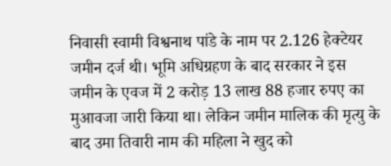निवासी स्वामी विश्वनाथ पांडे के नाम पर 2.126 हेक्टेयर जमीन दर्ज थी। भूमि अधिग्रहण के बाद सरकार ने इस जमीन के एवज में 2 करोड़ 13 लाख 88 हजार रुपए का मुआवजा जारी किया था। लेकिन जमीन मालिक की मृत्यु के बाद उमा तिवारी नाम की महिला ने खुद को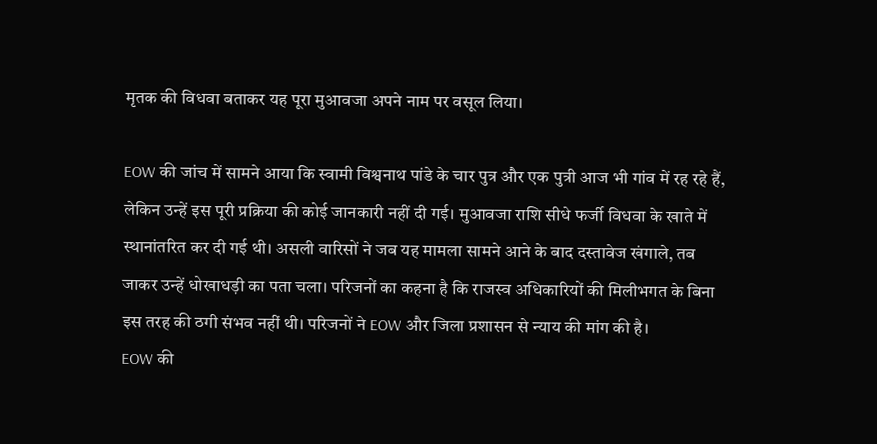मृतक की विधवा बताकर यह पूरा मुआवजा अपने नाम पर वसूल लिया।

EOW की जांच में सामने आया कि स्वामी विश्वनाथ पांडे के चार पुत्र और एक पुत्री आज भी गांव में रह रहे हैं, लेकिन उन्हें इस पूरी प्रक्रिया की कोई जानकारी नहीं दी गई। मुआवजा राशि सीधे फर्जी विधवा के खाते में स्थानांतरित कर दी गई थी। असली वारिसों ने जब यह मामला सामने आने के बाद दस्तावेज खंगाले, तब जाकर उन्हें धोखाधड़ी का पता चला। परिजनों का कहना है कि राजस्व अधिकारियों की मिलीभगत के बिना इस तरह की ठगी संभव नहीं थी। परिजनों ने EOW और जिला प्रशासन से न्याय की मांग की है।
EOW की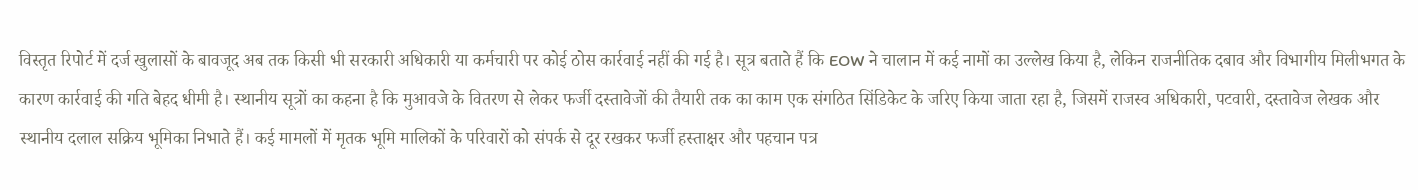विस्तृत रिपोर्ट में दर्ज खुलासों के बावजूद अब तक किसी भी सरकारी अधिकारी या कर्मचारी पर कोई ठोस कार्रवाई नहीं की गई है। सूत्र बताते हैं कि EOW ने चालान में कई नामों का उल्लेख किया है, लेकिन राजनीतिक दबाव और विभागीय मिलीभगत के कारण कार्रवाई की गति बेहद धीमी है। स्थानीय सूत्रों का कहना है कि मुआवजे के वितरण से लेकर फर्जी दस्तावेजों की तैयारी तक का काम एक संगठित सिंडिकेट के जरिए किया जाता रहा है, जिसमें राजस्व अधिकारी, पटवारी, दस्तावेज लेखक और स्थानीय दलाल सक्रिय भूमिका निभाते हैं। कई मामलों में मृतक भूमि मालिकों के परिवारों को संपर्क से दूर रखकर फर्जी हस्ताक्षर और पहचान पत्र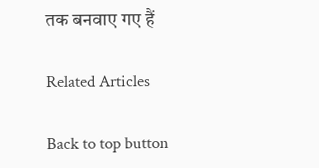तक बनवाए गए हैं

Related Articles

Back to top button